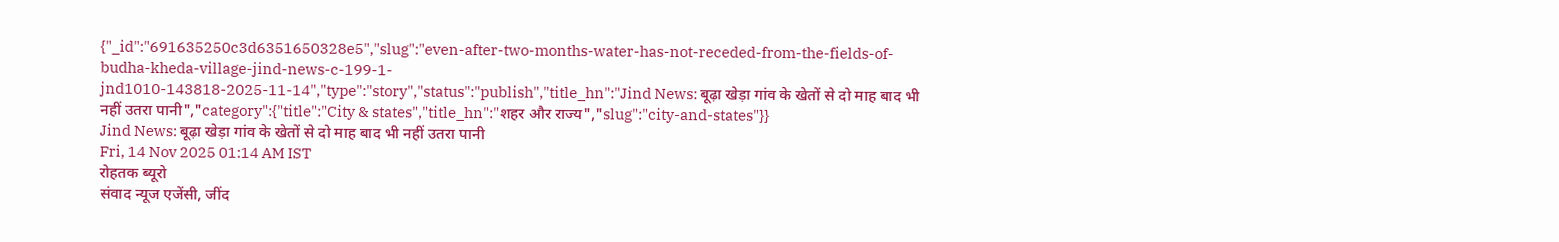{"_id":"691635250c3d6351650328e5","slug":"even-after-two-months-water-has-not-receded-from-the-fields-of-budha-kheda-village-jind-news-c-199-1-jnd1010-143818-2025-11-14","type":"story","status":"publish","title_hn":"Jind News: बूढ़ा खेड़ा गांव के खेतों से दो माह बाद भी नहीं उतरा पानी","category":{"title":"City & states","title_hn":"शहर और राज्य","slug":"city-and-states"}}
Jind News: बूढ़ा खेड़ा गांव के खेतों से दो माह बाद भी नहीं उतरा पानी
Fri, 14 Nov 2025 01:14 AM IST
रोहतक ब्यूरो
संवाद न्यूज एजेंसी, जींद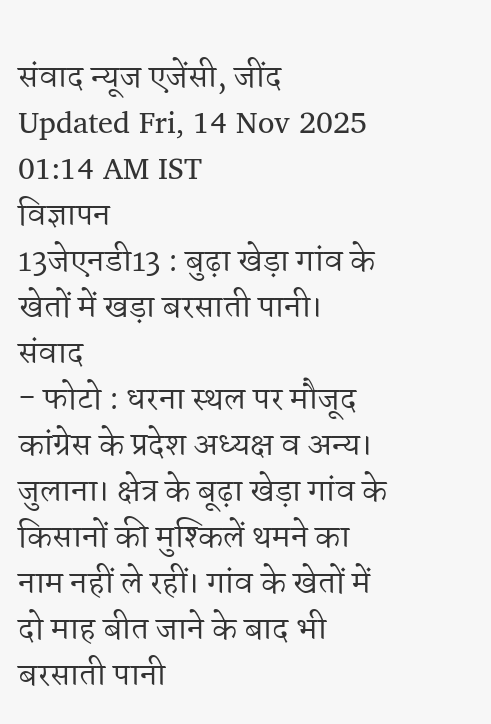संवाद न्यूज एजेंसी, जींद
Updated Fri, 14 Nov 2025 01:14 AM IST
विज्ञापन
13जेएनडी13 : बुढ़ा खेड़ा गांव के खेतों में खड़ा बरसाती पानी। संवाद
- फोटो : धरना स्थल पर मौजूद कांग्रेस के प्रदेश अध्यक्ष व अन्य।
जुलाना। क्षेत्र के बूढ़ा खेड़ा गांव के किसानों की मुश्किलें थमने का नाम नहीं ले रहीं। गांव के खेतों में दो माह बीत जाने के बाद भी बरसाती पानी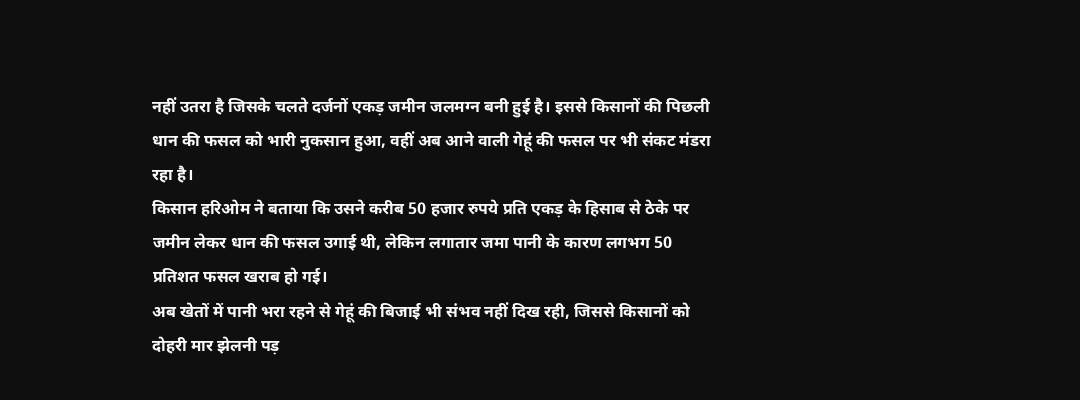नहीं उतरा है जिसके चलते दर्जनों एकड़ जमीन जलमग्न बनी हुई है। इससे किसानों की पिछली धान की फसल को भारी नुकसान हुआ, वहीं अब आने वाली गेहूं की फसल पर भी संकट मंडरा रहा है।
किसान हरिओम ने बताया कि उसने करीब 50 हजार रुपये प्रति एकड़ के हिसाब से ठेके पर जमीन लेकर धान की फसल उगाई थी, लेकिन लगातार जमा पानी के कारण लगभग 50 प्रतिशत फसल खराब हो गई।
अब खेतों में पानी भरा रहने से गेहूं की बिजाई भी संभव नहीं दिख रही, जिससे किसानों को दोहरी मार झेलनी पड़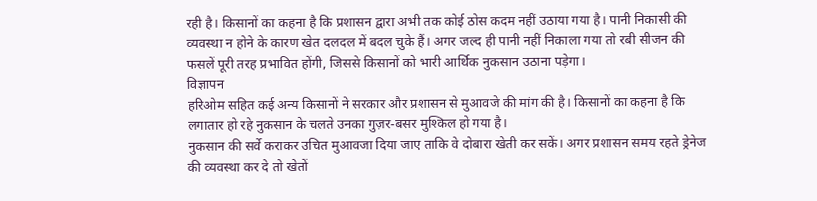रही है। किसानों का कहना है कि प्रशासन द्वारा अभी तक कोई ठोस कदम नहीं उठाया गया है। पानी निकासी की व्यवस्था न होने के कारण खेत दलदल में बदल चुके हैं। अगर जल्द ही पानी नहीं निकाला गया तो रबी सीजन की फसलें पूरी तरह प्रभावित होंगी, जिससे किसानों को भारी आर्थिक नुकसान उठाना पड़ेगा।
विज्ञापन
हरिओम सहित कई अन्य किसानों ने सरकार और प्रशासन से मुआवजे की मांग की है। किसानों का कहना है कि लगातार हो रहे नुकसान के चलते उनका गुज़र-बसर मुश्किल हो गया है।
नुकसान की सर्वे कराकर उचित मुआवजा दिया जाए ताकि वे दोबारा खेती कर सकें। अगर प्रशासन समय रहते ड्रेनेज की व्यवस्था कर दे तो खेतों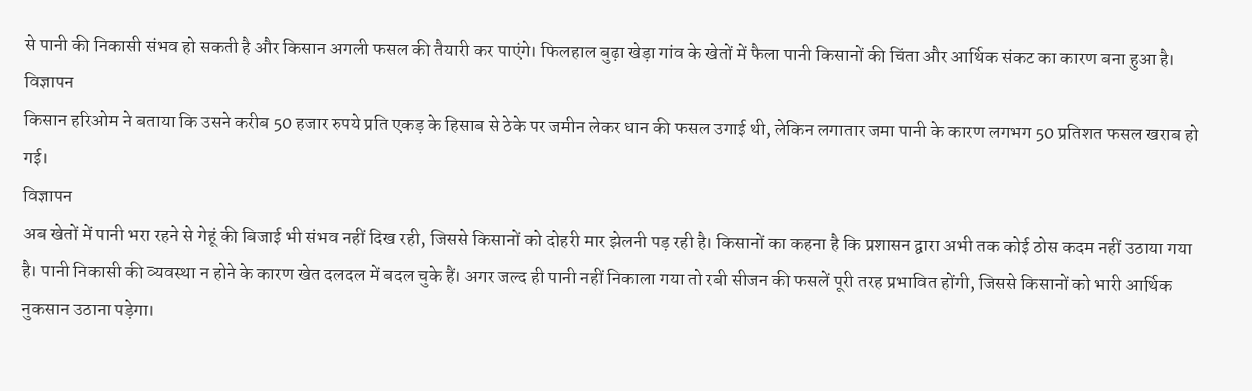से पानी की निकासी संभव हो सकती है और किसान अगली फसल की तैयारी कर पाएंगे। फिलहाल बुढ़ा खेड़ा गांव के खेतों में फैला पानी किसानों की चिंता और आर्थिक संकट का कारण बना हुआ है।
विज्ञापन
किसान हरिओम ने बताया कि उसने करीब 50 हजार रुपये प्रति एकड़ के हिसाब से ठेके पर जमीन लेकर धान की फसल उगाई थी, लेकिन लगातार जमा पानी के कारण लगभग 50 प्रतिशत फसल खराब हो गई।
विज्ञापन
अब खेतों में पानी भरा रहने से गेहूं की बिजाई भी संभव नहीं दिख रही, जिससे किसानों को दोहरी मार झेलनी पड़ रही है। किसानों का कहना है कि प्रशासन द्वारा अभी तक कोई ठोस कदम नहीं उठाया गया है। पानी निकासी की व्यवस्था न होने के कारण खेत दलदल में बदल चुके हैं। अगर जल्द ही पानी नहीं निकाला गया तो रबी सीजन की फसलें पूरी तरह प्रभावित होंगी, जिससे किसानों को भारी आर्थिक नुकसान उठाना पड़ेगा।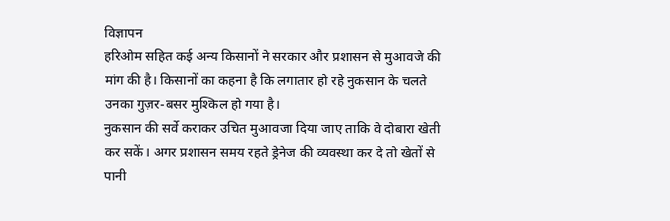विज्ञापन
हरिओम सहित कई अन्य किसानों ने सरकार और प्रशासन से मुआवजे की मांग की है। किसानों का कहना है कि लगातार हो रहे नुकसान के चलते उनका गुज़र-बसर मुश्किल हो गया है।
नुकसान की सर्वे कराकर उचित मुआवजा दिया जाए ताकि वे दोबारा खेती कर सकें। अगर प्रशासन समय रहते ड्रेनेज की व्यवस्था कर दे तो खेतों से पानी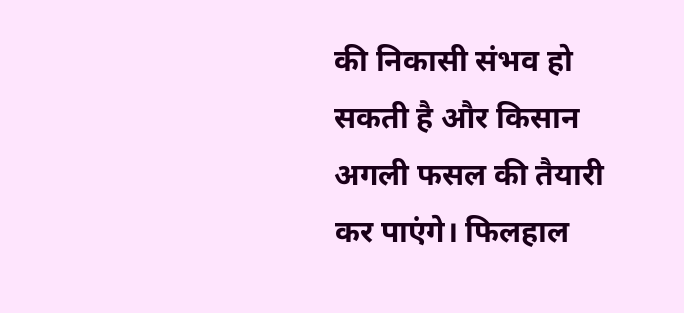की निकासी संभव हो सकती है और किसान अगली फसल की तैयारी कर पाएंगे। फिलहाल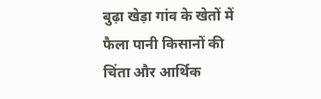बुढ़ा खेड़ा गांव के खेतों में फैला पानी किसानों की चिंता और आर्थिक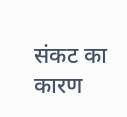संकट का कारण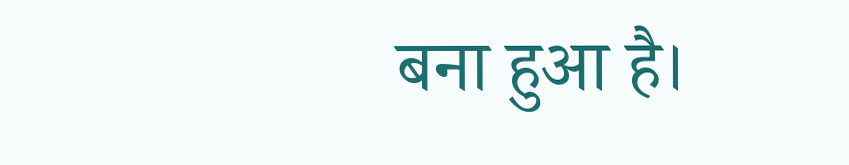बना हुआ है।